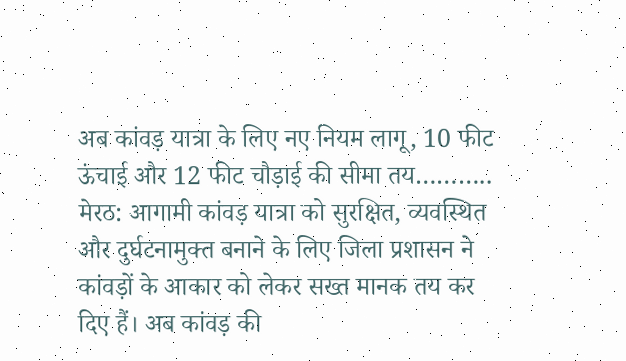अब कांवड़ यात्रा के लिए नए नियम लागू, 10 फीट ऊंचाई और 12 फीट चौड़ाई की सीमा तय………..
मेरठ: आगामी कांवड़ यात्रा को सुरक्षित, व्यवस्थित और दुर्घटनामुक्त बनाने के लिए जिला प्रशासन ने कांवड़ों के आकार को लेकर सख्त मानक तय कर दिए हैं। अब कांवड़ की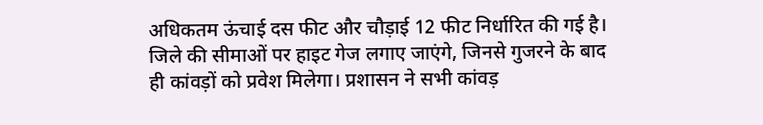अधिकतम ऊंचाई दस फीट और चौड़ाई 12 फीट निर्धारित की गई है।
जिले की सीमाओं पर हाइट गेज लगाए जाएंगे, जिनसे गुजरने के बाद ही कांवड़ों को प्रवेश मिलेगा। प्रशासन ने सभी कांवड़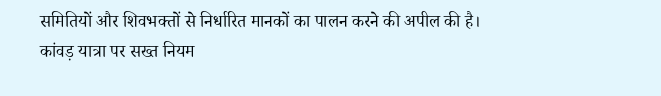समितियों और शिवभक्तों से निर्धारित मानकों का पालन करने की अपील की है।
कांवड़ यात्रा पर सख्त नियम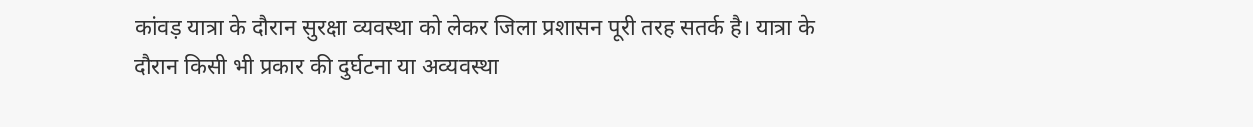कांवड़ यात्रा के दौरान सुरक्षा व्यवस्था को लेकर जिला प्रशासन पूरी तरह सतर्क है। यात्रा के दौरान किसी भी प्रकार की दुर्घटना या अव्यवस्था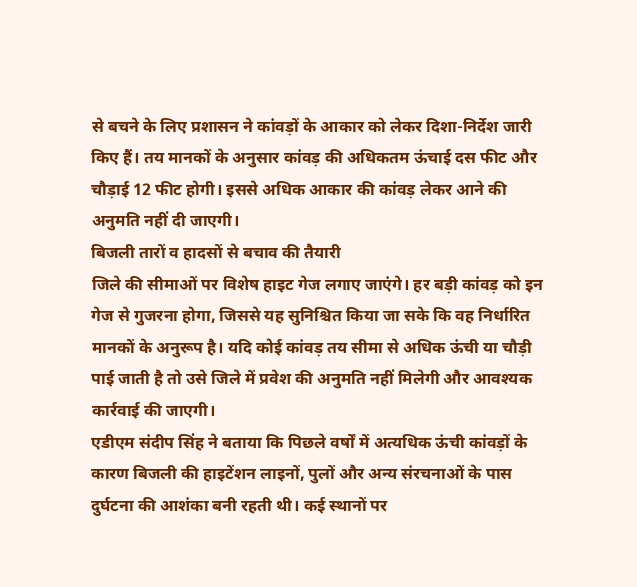से बचने के लिए प्रशासन ने कांवड़ों के आकार को लेकर दिशा-निर्देश जारी किए हैं। तय मानकों के अनुसार कांवड़ की अधिकतम ऊंचाई दस फीट और चौड़ाई 12 फीट होगी। इससे अधिक आकार की कांवड़ लेकर आने की अनुमति नहीं दी जाएगी।
बिजली तारों व हादसों से बचाव की तैयारी
जिले की सीमाओं पर विशेष हाइट गेज लगाए जाएंगे। हर बड़ी कांवड़ को इन गेज से गुजरना होगा, जिससे यह सुनिश्चित किया जा सके कि वह निर्धारित मानकों के अनुरूप है। यदि कोई कांवड़ तय सीमा से अधिक ऊंची या चौड़ी पाई जाती है तो उसे जिले में प्रवेश की अनुमति नहीं मिलेगी और आवश्यक कार्रवाई की जाएगी।
एडीएम संदीप सिंह ने बताया कि पिछले वर्षों में अत्यधिक ऊंची कांवड़ों के कारण बिजली की हाइटेंशन लाइनों, पुलों और अन्य संरचनाओं के पास दुर्घटना की आशंका बनी रहती थी। कई स्थानों पर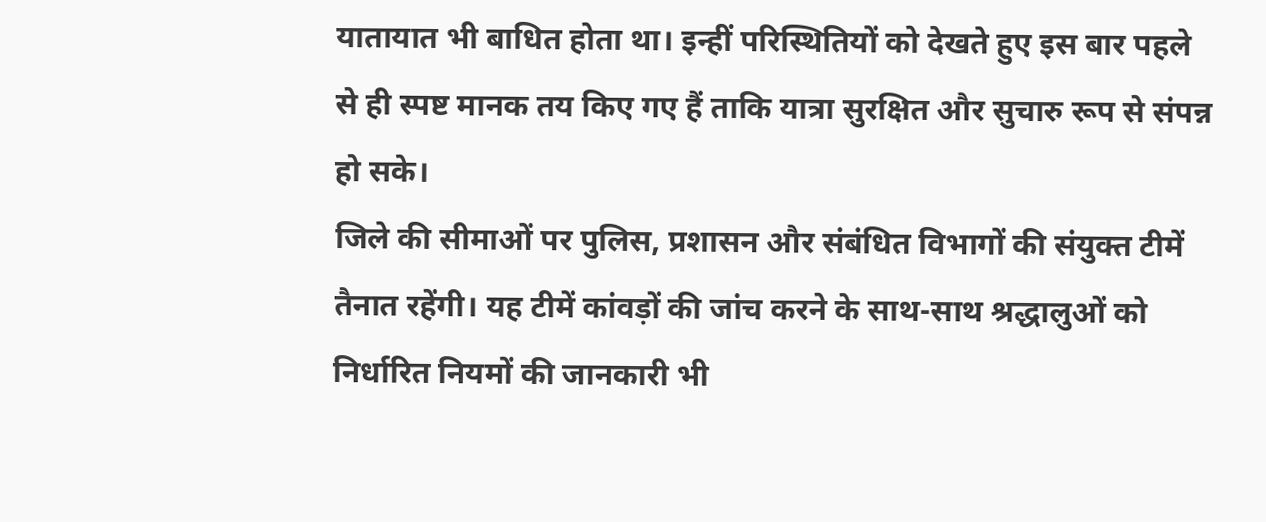यातायात भी बाधित होता था। इन्हीं परिस्थितियों को देखते हुए इस बार पहले से ही स्पष्ट मानक तय किए गए हैं ताकि यात्रा सुरक्षित और सुचारु रूप से संपन्न हो सके।
जिले की सीमाओं पर पुलिस, प्रशासन और संबंधित विभागों की संयुक्त टीमें तैनात रहेंगी। यह टीमें कांवड़ों की जांच करने के साथ-साथ श्रद्धालुओं को निर्धारित नियमों की जानकारी भी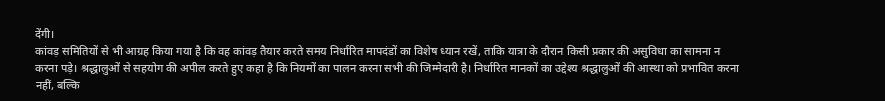देंगी।
कांवड़ समितियों से भी आग्रह किया गया है कि वह कांवड़ तैयार करते समय निर्धारित मापदंडों का विशेष ध्यान रखें, ताकि यात्रा के दौरान किसी प्रकार की असुविधा का सामना न करना पड़े। श्रद्धालुओं से सहयोग की अपील करते हुए कहा है कि नियमों का पालन करना सभी की जिम्मेदारी है। निर्धारित मानकों का उद्देश्य श्रद्धालुओं की आस्था को प्रभावित करना नहीं, बल्कि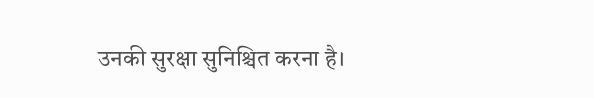उनकी सुरक्षा सुनिश्चित करना है।